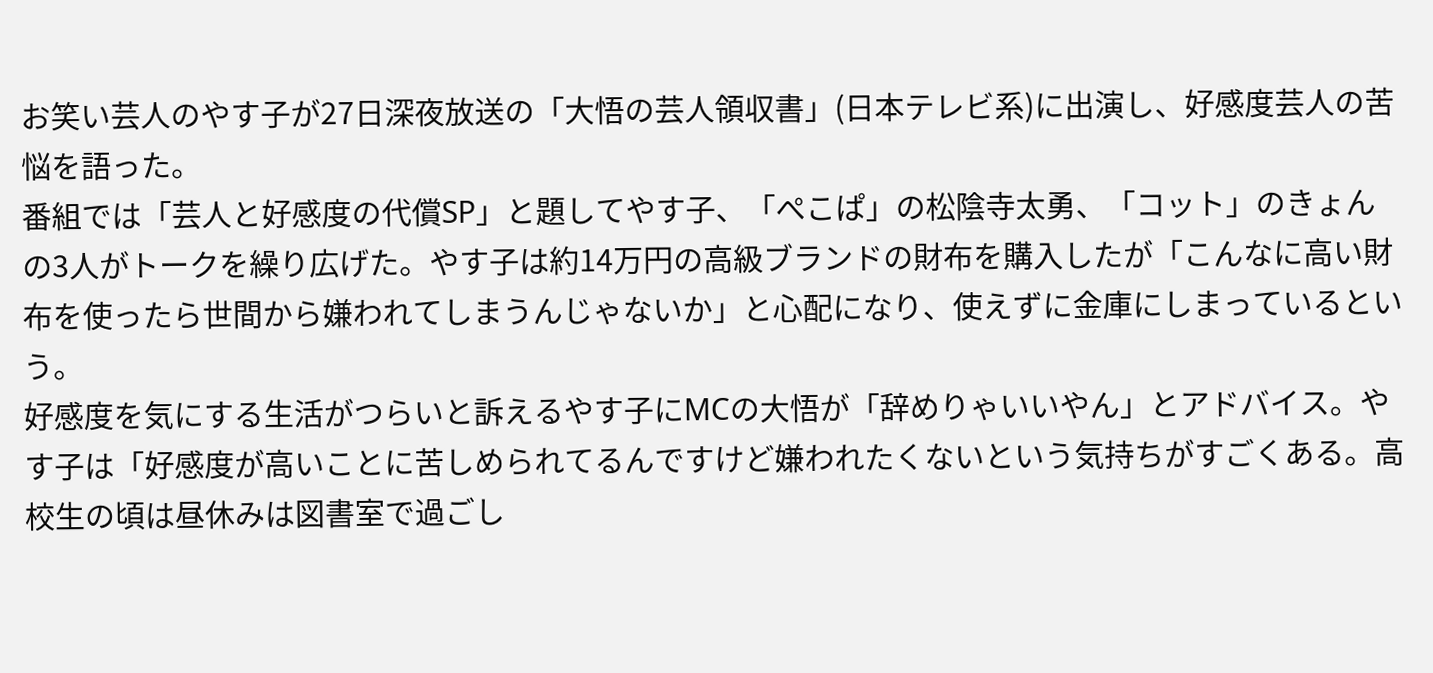お笑い芸人のやす子が27日深夜放送の「大悟の芸人領収書」(日本テレビ系)に出演し、好感度芸人の苦悩を語った。
番組では「芸人と好感度の代償SP」と題してやす子、「ぺこぱ」の松陰寺太勇、「コット」のきょんの3人がトークを繰り広げた。やす子は約14万円の高級ブランドの財布を購入したが「こんなに高い財布を使ったら世間から嫌われてしまうんじゃないか」と心配になり、使えずに金庫にしまっているという。
好感度を気にする生活がつらいと訴えるやす子にMCの大悟が「辞めりゃいいやん」とアドバイス。やす子は「好感度が高いことに苦しめられてるんですけど嫌われたくないという気持ちがすごくある。高校生の頃は昼休みは図書室で過ごし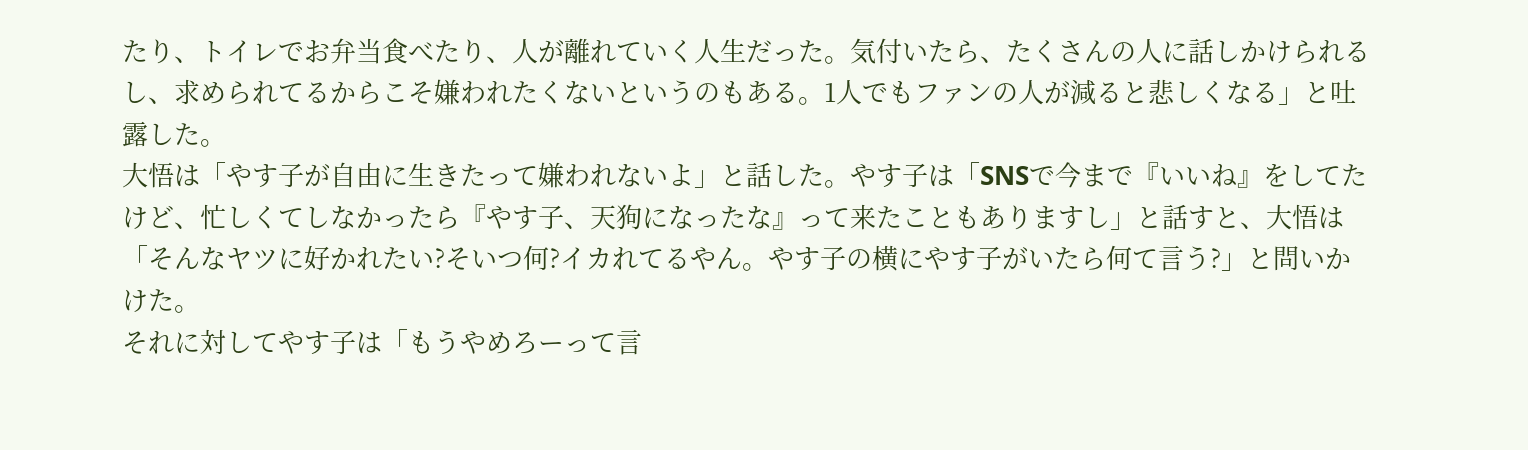たり、トイレでお弁当食べたり、人が離れていく人生だった。気付いたら、たくさんの人に話しかけられるし、求められてるからこそ嫌われたくないというのもある。1人でもファンの人が減ると悲しくなる」と吐露した。
大悟は「やす子が自由に生きたって嫌われないよ」と話した。やす子は「SNSで今まで『いいね』をしてたけど、忙しくてしなかったら『やす子、天狗になったな』って来たこともありますし」と話すと、大悟は「そんなヤツに好かれたい?そいつ何?イカれてるやん。やす子の横にやす子がいたら何て言う?」と問いかけた。
それに対してやす子は「もうやめろーって言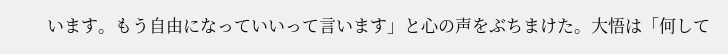います。もう自由になっていいって言います」と心の声をぶちまけた。大悟は「何して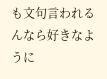も文句言われるんなら好きなように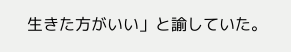生きた方がいい」と諭していた。